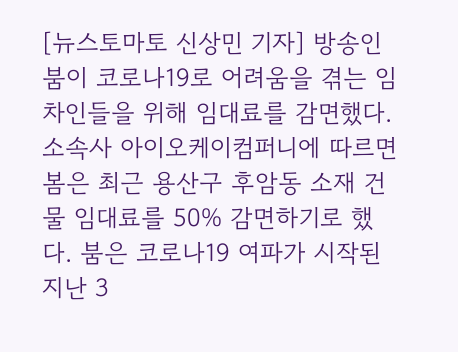[뉴스토마토 신상민 기자] 방송인 붐이 코로나19로 어려움을 겪는 임차인들을 위해 임대료를 감면했다.
소속사 아이오케이컴퍼니에 따르면 봄은 최근 용산구 후암동 소재 건물 임대료를 50% 감면하기로 했다. 붐은 코로나19 여파가 시작된 지난 3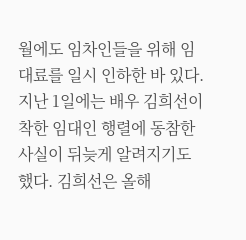월에도 임차인들을 위해 임대료를 일시 인하한 바 있다.
지난 1일에는 배우 김희선이 착한 임대인 행렬에 동참한 사실이 뒤늦게 알려지기도 했다. 김희선은 올해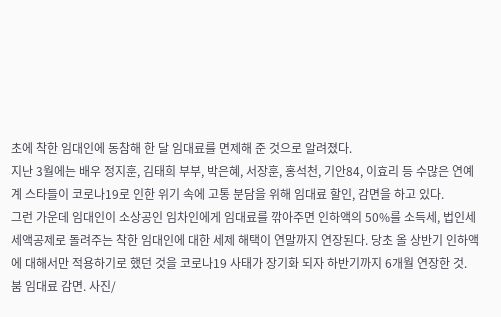초에 착한 임대인에 동참해 한 달 임대료를 면제해 준 것으로 알려졌다.
지난 3월에는 배우 정지훈, 김태희 부부, 박은혜, 서장훈, 홍석천, 기안84, 이효리 등 수많은 연예계 스타들이 코로나19로 인한 위기 속에 고통 분담을 위해 임대료 할인, 감면을 하고 있다.
그런 가운데 임대인이 소상공인 임차인에게 임대료를 깎아주면 인하액의 50%를 소득세, 법인세 세액공제로 돌려주는 착한 임대인에 대한 세제 해택이 연말까지 연장된다. 당초 올 상반기 인하액에 대해서만 적용하기로 했던 것을 코로나19 사태가 장기화 되자 하반기까지 6개월 연장한 것.
붐 임대료 감면. 사진/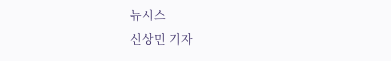뉴시스
신상민 기자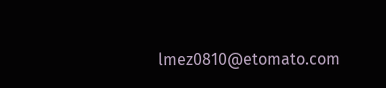lmez0810@etomato.com